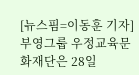[뉴스핌=이동훈 기자] 부영그룹 우정교육문화재단은 28일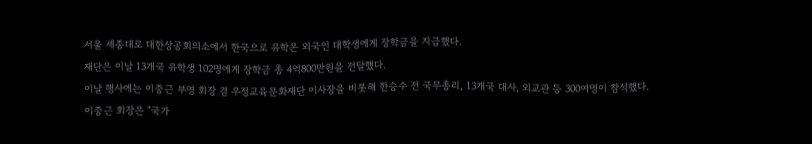서울 세종대로 대한상공회의소에서 한국으로 유학온 외국인 대학생에게 장학금을 지급했다.
재단은 이날 13개국 유학생 102명에게 장학금 총 4억800만원을 전달했다.
이날 행사에는 이중근 부영 회장 겸 우정교육문화재단 이사장을 비롯해 한승수 전 국무총리, 13개국 대사, 외교관 등 300여명이 참석했다.
이중근 회장은 "국가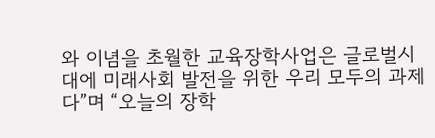와 이념을 초월한 교육장학사업은 글로벌시대에 미래사회 발전을 위한 우리 모두의 과제다”며 “오늘의 장학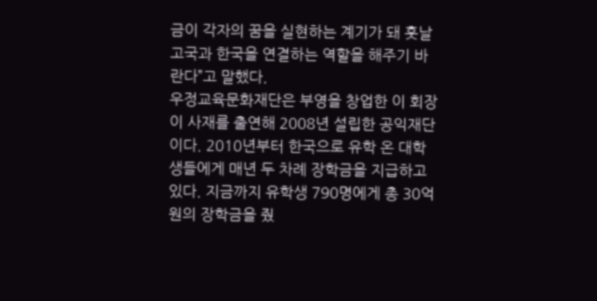금이 각자의 꿈을 실현하는 계기가 돼 훗날 고국과 한국을 연결하는 역할을 해주기 바란다”고 말했다.
우정교육문화재단은 부영을 창업한 이 회장이 사재를 출연해 2008년 설립한 공익재단이다. 2010년부터 한국으로 유학 온 대학생들에게 매년 두 차례 장학금을 지급하고 있다. 지금까지 유학생 790명에게 총 30억원의 장학금을 줬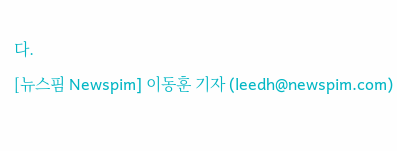다.
[뉴스핌 Newspim] 이동훈 기자 (leedh@newspim.com)